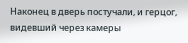Наконец в дверь постучали, и герцог, видевший через камеры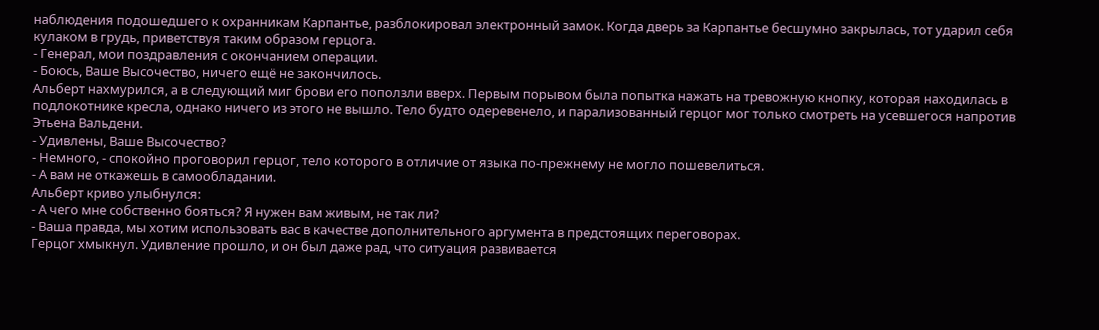наблюдения подошедшего к охранникам Карпантье, разблокировал электронный замок. Когда дверь за Карпантье бесшумно закрылась, тот ударил себя кулаком в грудь, приветствуя таким образом герцога.
- Генерал, мои поздравления с окончанием операции.
- Боюсь, Ваше Высочество, ничего ещё не закончилось.
Альберт нахмурился, а в следующий миг брови его поползли вверх. Первым порывом была попытка нажать на тревожную кнопку, которая находилась в подлокотнике кресла, однако ничего из этого не вышло. Тело будто одеревенело, и парализованный герцог мог только смотреть на усевшегося напротив Этьена Вальдени.
- Удивлены, Ваше Высочество?
- Немного, - спокойно проговорил герцог, тело которого в отличие от языка по-прежнему не могло пошевелиться.
- А вам не откажешь в самообладании.
Альберт криво улыбнулся:
- А чего мне собственно бояться? Я нужен вам живым, не так ли?
- Ваша правда, мы хотим использовать вас в качестве дополнительного аргумента в предстоящих переговорах.
Герцог хмыкнул. Удивление прошло, и он был даже рад, что ситуация развивается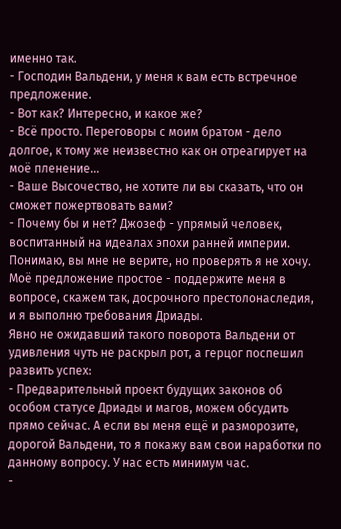именно так.
- Господин Вальдени, у меня к вам есть встречное предложение.
- Вот как? Интересно, и какое же?
- Всё просто. Переговоры с моим братом - дело долгое, к тому же неизвестно как он отреагирует на моё пленение...
- Ваше Высочество, не хотите ли вы сказать, что он сможет пожертвовать вами?
- Почему бы и нет? Джозеф - упрямый человек, воспитанный на идеалах эпохи ранней империи. Понимаю, вы мне не верите, но проверять я не хочу. Моё предложение простое - поддержите меня в вопросе, скажем так, досрочного престолонаследия, и я выполню требования Дриады.
Явно не ожидавший такого поворота Вальдени от удивления чуть не раскрыл рот, а герцог поспешил развить успех:
- Предварительный проект будущих законов об особом статусе Дриады и магов, можем обсудить прямо сейчас. А если вы меня ещё и разморозите, дорогой Вальдени, то я покажу вам свои наработки по данному вопросу. У нас есть минимум час.
-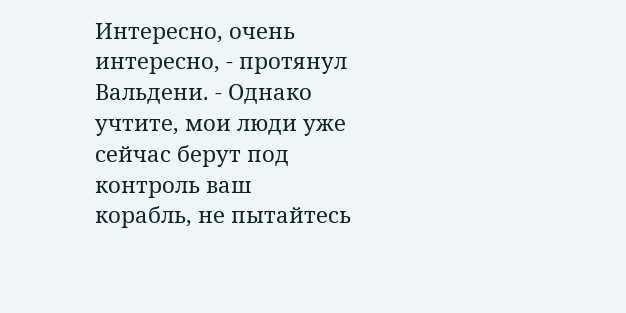Интересно, очень интересно, - протянул Вальдени. - Однако учтите, мои люди уже сейчас берут под контроль ваш корабль, не пытайтесь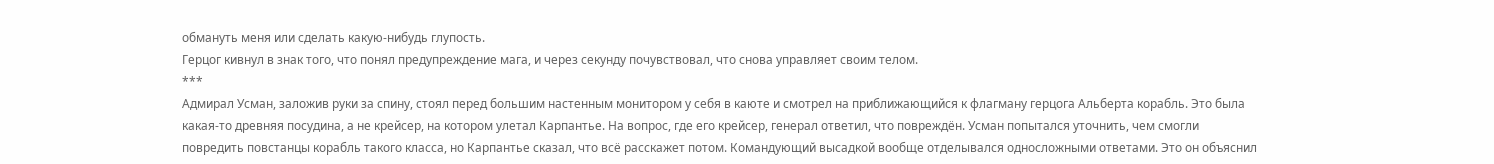обмануть меня или сделать какую-нибудь глупость.
Герцог кивнул в знак того, что понял предупреждение мага, и через секунду почувствовал, что снова управляет своим телом.
***
Адмирал Усман, заложив руки за спину, стоял перед большим настенным монитором у себя в каюте и смотрел на приближающийся к флагману герцога Альберта корабль. Это была какая-то древняя посудина, а не крейсер, на котором улетал Карпантье. На вопрос, где его крейсер, генерал ответил, что повреждён. Усман попытался уточнить, чем смогли повредить повстанцы корабль такого класса, но Карпантье сказал, что всё расскажет потом. Командующий высадкой вообще отделывался односложными ответами. Это он объяснил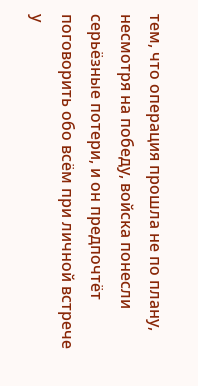тем, что операция прошла не по плану, несмотря на победу, войска понесли серьёзные потери, и он предпочтёт поговорить обо всём при личной встрече у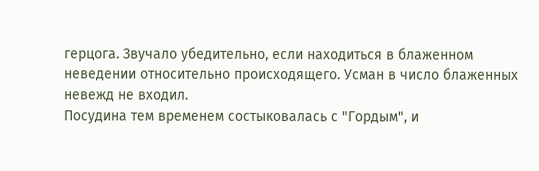герцога. Звучало убедительно, если находиться в блаженном неведении относительно происходящего. Усман в число блаженных невежд не входил.
Посудина тем временем состыковалась с "Гордым", и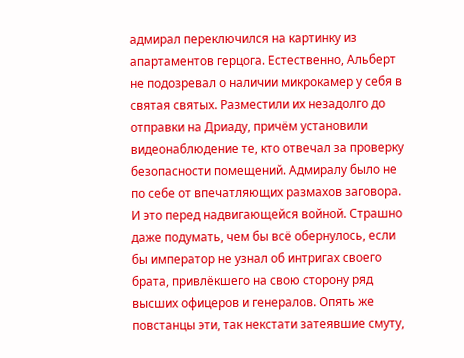адмирал переключился на картинку из апартаментов герцога. Естественно, Альберт не подозревал о наличии микрокамер у себя в святая святых. Разместили их незадолго до отправки на Дриаду, причём установили видеонаблюдение те, кто отвечал за проверку безопасности помещений. Адмиралу было не по себе от впечатляющих размахов заговора. И это перед надвигающейся войной. Страшно даже подумать, чем бы всё обернулось, если бы император не узнал об интригах своего брата, привлёкшего на свою сторону ряд высших офицеров и генералов. Опять же повстанцы эти, так некстати затеявшие смуту,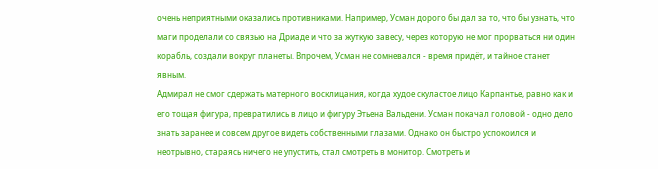очень неприятными оказались противниками. Например, Усман дорого бы дал за то, что бы узнать, что маги проделали со связью на Дриаде и что за жуткую завесу, через которую не мог прорваться ни один корабль, создали вокруг планеты. Впрочем, Усман не сомневался - время придёт, и тайное станет явным.
Адмирал не смог сдержать матерного восклицания, когда худое скуластое лицо Карпантье, равно как и его тощая фигура, превратились в лицо и фигуру Этьена Вальдени. Усман покачал головой - одно дело знать заранее и совсем другое видеть собственными глазами. Однако он быстро успокоился и неотрывно, стараясь ничего не упустить, стал смотреть в монитор. Смотреть и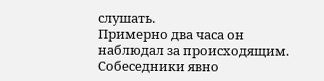слушать.
Примерно два часа он наблюдал за происходящим. Собеседники явно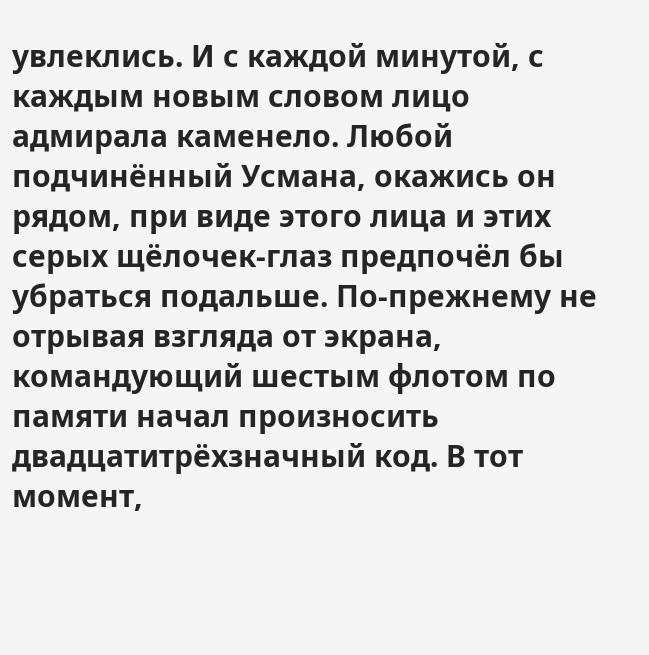увлеклись. И с каждой минутой, с каждым новым словом лицо адмирала каменело. Любой подчинённый Усмана, окажись он рядом, при виде этого лица и этих серых щёлочек-глаз предпочёл бы убраться подальше. По-прежнему не отрывая взгляда от экрана, командующий шестым флотом по памяти начал произносить двадцатитрёхзначный код. В тот момент,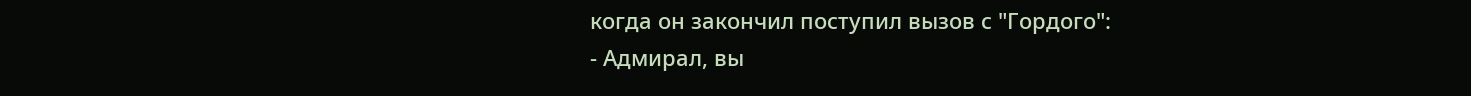когда он закончил поступил вызов с "Гордого":
- Адмирал, вы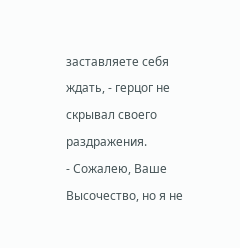заставляете себя ждать, - герцог не скрывал своего раздражения.
- Сожалею, Ваше Высочество, но я не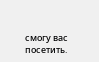смогу вас посетить.